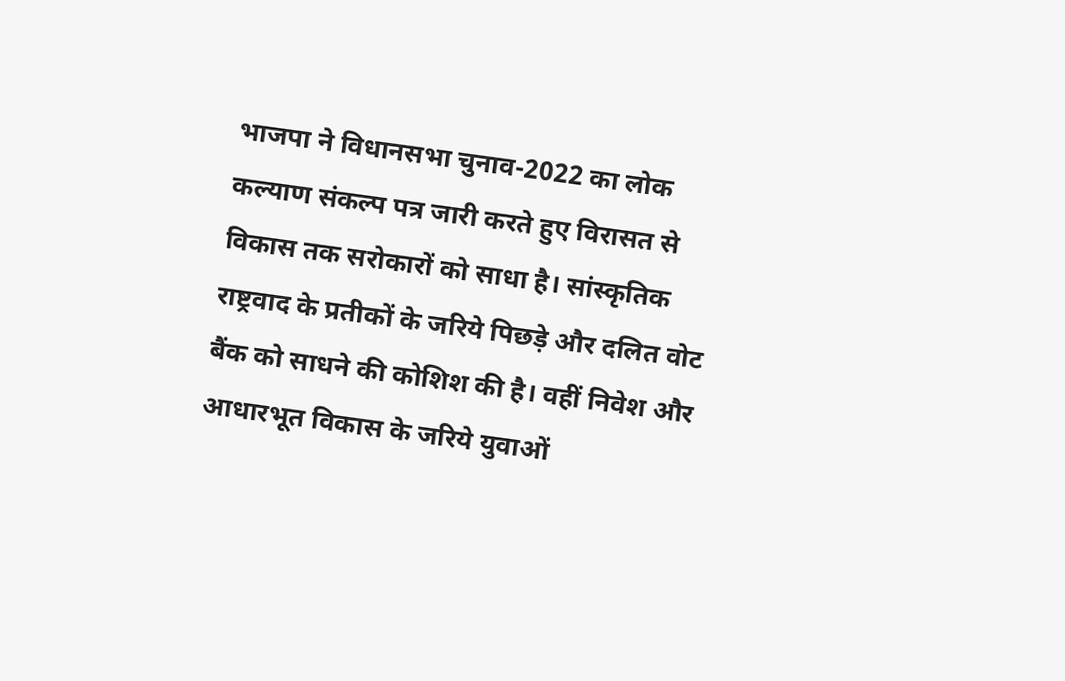भाजपा ने विधानसभा चुनाव-2022 का लोक कल्याण संकल्प पत्र जारी करते हुए विरासत से विकास तक सरोकारों को साधा है। सांस्कृतिक राष्ट्रवाद के प्रतीकों के जरिये पिछड़े और दलित वोट बैंक को साधने की कोशिश की है। वहीं निवेश और आधारभूत विकास के जरिये युवाओं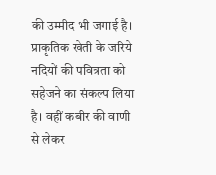की उम्मीद भी जगाई है। प्राकृतिक खेती के जरिये नदियों की पवित्रता को सहेजने का संकल्प लिया है। वहीं कबीर की वाणी से लेकर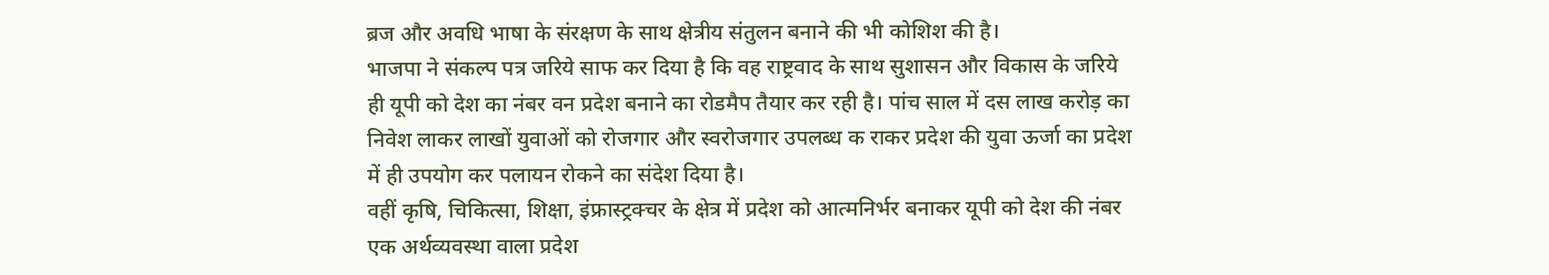ब्रज और अवधि भाषा के संरक्षण के साथ क्षेत्रीय संतुलन बनाने की भी कोशिश की है।
भाजपा ने संकल्प पत्र जरिये साफ कर दिया है कि वह राष्ट्रवाद के साथ सुशासन और विकास के जरिये ही यूपी को देश का नंबर वन प्रदेश बनाने का रोडमैप तैयार कर रही है। पांच साल में दस लाख करोड़ का निवेश लाकर लाखों युवाओं को रोजगार और स्वरोजगार उपलब्ध क राकर प्रदेश की युवा ऊर्जा का प्रदेश में ही उपयोग कर पलायन रोकने का संदेश दिया है।
वहीं कृषि, चिकित्सा, शिक्षा, इंफ्रास्ट्रक्चर के क्षेत्र में प्रदेश को आत्मनिर्भर बनाकर यूपी को देश की नंबर एक अर्थव्यवस्था वाला प्रदेश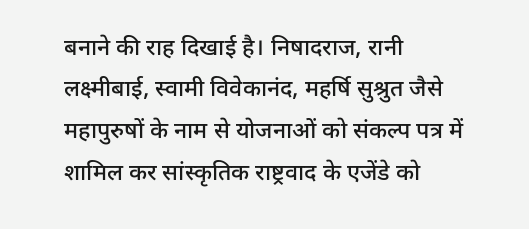बनाने की राह दिखाई है। निषादराज, रानी लक्ष्मीबाई, स्वामी विवेकानंद, महर्षि सुश्रुत जैसे महापुरुषों के नाम से योजनाओं को संकल्प पत्र में शामिल कर सांस्कृतिक राष्ट्रवाद के एजेंडे को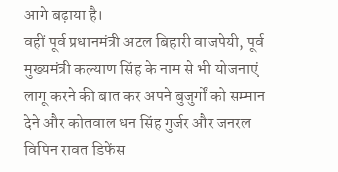आगे बढ़ाया है।
वहीं पूर्व प्रधानमंत्री अटल बिहारी वाजपेयी, पूर्व मुख्यमंत्री कल्याण सिंह के नाम से भी योजनाएं लागू करने की बात कर अपने बुजुर्गों को सम्मान देने और कोतवाल धन सिंह गुर्जर और जनरल विपिन रावत डिफेंस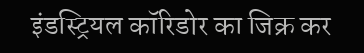इंडस्ट्रियल कॉरिडोर का जिक्र कर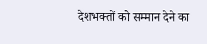देशभक्तों को सम्मान देने का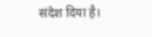संदेश दिया है।